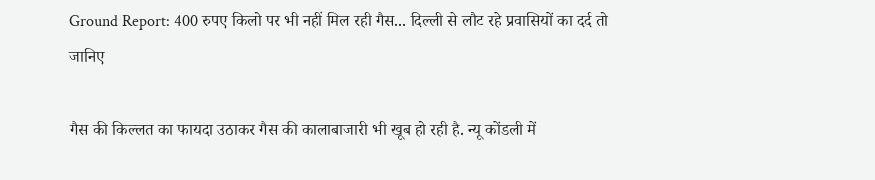Ground Report: 400 रुपए किलो पर भी नहीं मिल रही गैस... दिल्ली से लौट रहे प्रवासियों का दर्द तो जानिए

गैस की किल्लत का फायदा उठाकर गैस की कालाबाजारी भी खूब हो रही है. न्यू कोंडली में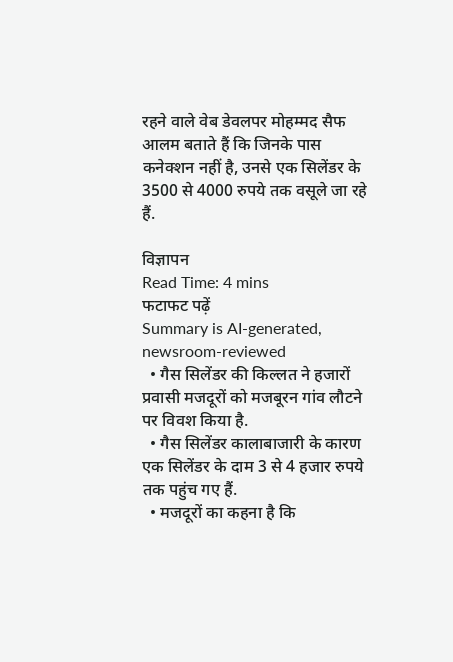रहने वाले वेब डेवलपर मोहम्मद सैफ आलम बताते हैं कि जिनके पास कनेक्शन नहीं है, उनसे एक सिलेंडर के 3500 से 4000 रुपये तक वसूले जा रहे हैं.

विज्ञापन
Read Time: 4 mins
फटाफट पढ़ें
Summary is AI-generated, newsroom-reviewed
  • गैस सिलेंडर की किल्लत ने हजारों प्रवासी मजदूरों को मजबूरन गांव लौटने पर विवश किया है.
  • गैस सिलेंडर कालाबाजारी के कारण एक सिलेंडर के दाम 3 से 4 हजार रुपये तक पहुंच गए हैं.
  • मजदूरों का कहना है कि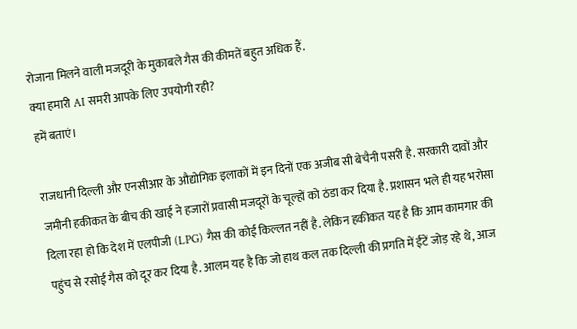रोजाना मिलने वाली मजदूरी के मुकाबले गैस की कीमतें बहुत अधिक हैं.
क्या हमारी AI समरी आपके लिए उपयोगी रही?
हमें बताएं।

राजधानी दिल्ली और एनसीआर के औद्योगिक इलाकों में इन दिनों एक अजीब सी बेचैनी पसरी है. सरकारी दावों और जमीनी हकीकत के बीच की खाई ने हजारों प्रवासी मजदूरों के चूल्हों को ठंडा कर दिया है. प्रशासन भले ही यह भरोसा दिला रहा हो कि देश में एलपीजी (LPG) गैस की कोई किल्लत नहीं है. लेकिन हकीकत यह है कि आम कामगार की पहुंच से रसोई गैस को दूर कर दिया है. आलम यह है कि जो हाथ कल तक दिल्ली की प्रगति में ईंटें जोड़ रहे थे, आज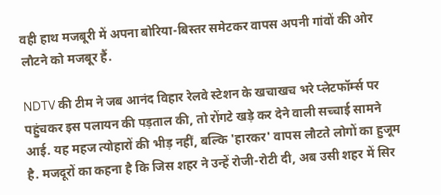वही हाथ मजबूरी में अपना बोरिया-बिस्तर समेटकर वापस अपनी गांवों की ओर लौटने को मजबूर हैं.

NDTV की टीम ने जब आनंद विहार रेलवे स्टेशन के खचाखच भरे प्लेटफॉर्म्स पर पहुंचकर इस पलायन की पड़ताल की, तो रोंगटे खड़े कर देने वाली सच्चाई सामने आई. यह महज त्योहारों की भीड़ नहीं, बल्कि 'हारकर' वापस लौटते लोगों का हुजूम है. मजदूरों का कहना है कि जिस शहर ने उन्हें रोजी-रोटी दी, अब उसी शहर में सिर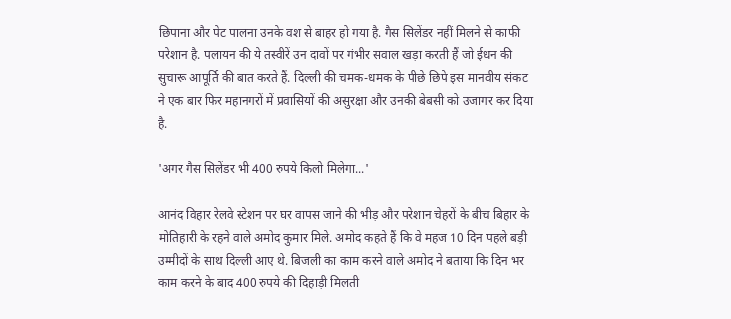छिपाना और पेट पालना उनके वश से बाहर हो गया है. गैस सिलेंडर नहीं मिलने से काफी परेशान है. पलायन की ये तस्वीरें उन दावों पर गंभीर सवाल खड़ा करती हैं जो ईधन की सुचारू आपूर्ति की बात करते हैं. दिल्ली की चमक-धमक के पीछे छिपे इस मानवीय संकट ने एक बार फिर महानगरों में प्रवासियों की असुरक्षा और उनकी बेबसी को उजागर कर दिया है.

'अगर गैस सिलेंडर भी 400 रुपये किलो मिलेगा...'

आनंद विहार रेलवे स्टेशन पर घर वापस जाने की भीड़ और परेशान चेहरों के बीच बिहार के मोतिहारी के रहने वाले अमोद कुमार मिले. अमोद कहते हैं कि वे महज 10 दिन पहले बड़ी उम्मीदों के साथ दिल्ली आए थे. बिजली का काम करने वाले अमोद ने बताया कि दिन भर काम करने के बाद 400 रुपये की दिहाड़ी मिलती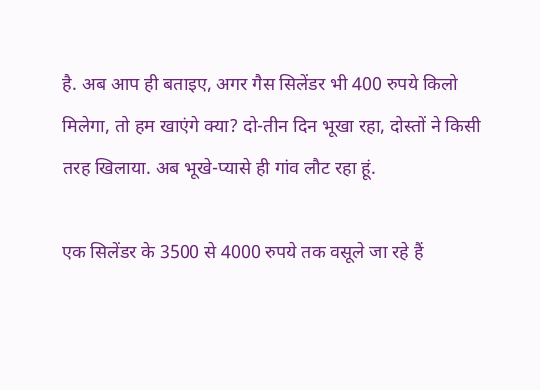है. अब आप ही बताइए, अगर गैस सिलेंडर भी 400 रुपये किलो मिलेगा, तो हम खाएंगे क्या? दो-तीन दिन भूखा रहा, दोस्तों ने किसी तरह खिलाया. अब भूखे-प्यासे ही गांव लौट रहा हूं.

एक सिलेंडर के 3500 से 4000 रुपये तक वसूले जा रहे हैं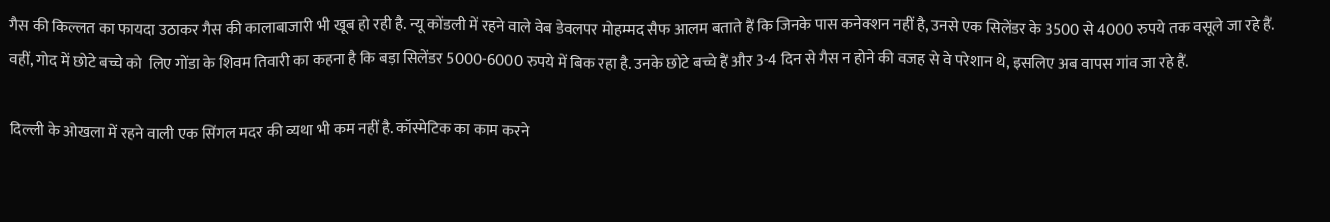गैस की किल्लत का फायदा उठाकर गैस की कालाबाजारी भी खूब हो रही है. न्यू कोंडली में रहने वाले वेब डेवलपर मोहम्मद सैफ आलम बताते हैं कि जिनके पास कनेक्शन नहीं है, उनसे एक सिलेंडर के 3500 से 4000 रुपये तक वसूले जा रहे हैं. वहीं, गोद में छोटे बच्चे को  लिए गोंडा के शिवम तिवारी का कहना है कि बड़ा सिलेंडर 5000-6000 रुपये में बिक रहा है. उनके छोटे बच्चे हैं और 3-4 दिन से गैस न होने की वजह से वे परेशान थे, इसलिए अब वापस गांव जा रहे हैं.

दिल्ली के ओखला में रहने वाली एक सिंगल मदर की व्यथा भी कम नहीं है. कॉस्मेटिक का काम करने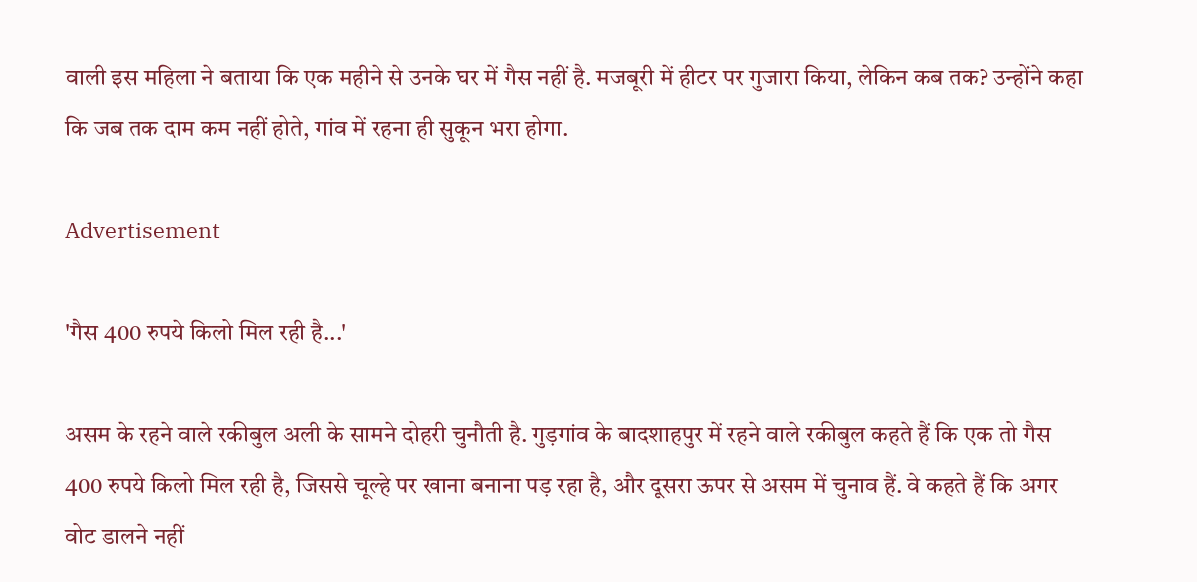वाली इस महिला ने बताया कि एक महीने से उनके घर में गैस नहीं है. मजबूरी में हीटर पर गुजारा किया, लेकिन कब तक? उन्होंने कहा कि जब तक दाम कम नहीं होते, गांव में रहना ही सुकून भरा होगा.

Advertisement

'गैस 400 रुपये किलो मिल रही है...'

असम के रहने वाले रकीबुल अली के सामने दोहरी चुनौती है. गुड़गांव के बादशाहपुर में रहने वाले रकीबुल कहते हैं कि एक तो गैस 400 रुपये किलो मिल रही है, जिससे चूल्हे पर खाना बनाना पड़ रहा है, और दूसरा ऊपर से असम में चुनाव हैं. वे कहते हैं कि अगर वोट डालने नहीं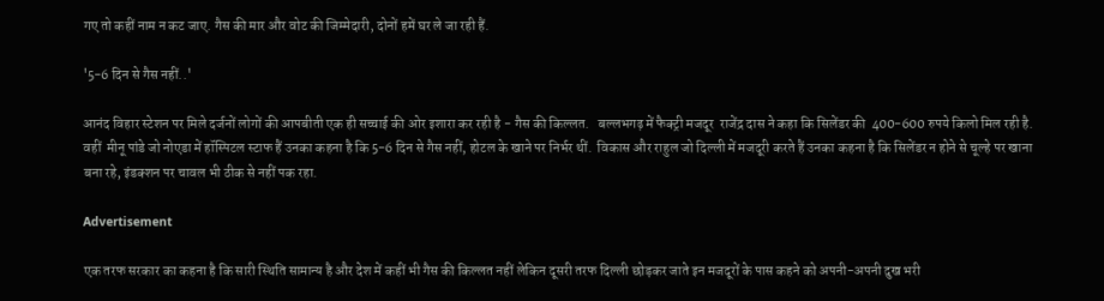गए तो कहीं नाम न कट जाए. गैस की मार और वोट की जिम्मेदारी, दोनों हमें घर ले जा रही हैं.

'5-6 दिन से गैस नहीं..'

आनंद विहार स्टेशन पर मिले दर्जनों लोगों की आपबीती एक ही सच्चाई की ओर इशारा कर रही है - गैस की किल्लत.   बल्लभगढ़ में फैक्ट्री मजदूर  राजेंद्र दास ने कहा कि सिलेंडर की  400-600 रुपये किलो मिल रही है. वहीं  मीनू पांडे जो नोएडा में हॉस्पिटल स्टाफ हैं उनका कहना है कि 5-6 दिन से गैस नहीं, होटल के खाने पर निर्भर थीं.  विकास और राहुल जो दिल्ली में मजदूरी करते हैं उनका कहना है कि सिलेंडर न होने से चूल्हे पर खाना बना रहे, इंडक्शन पर चावल भी ठीक से नहीं पक रहा.

Advertisement

एक तरफ सरकार का कहना है कि सारी स्थिति सामान्य है और देश में कहीं भी गैस की किल्लत नहीं लेकिन दूसरी तरफ दिल्ली छोड़कर जाते इन मजदूरों के पास कहने को अपनी-अपनी दुख भरी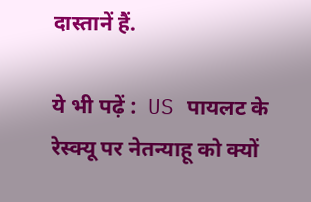दास्तानें हैं.

ये भी पढ़ें :  US पायलट के रेस्क्यू पर नेतन्याहू को क्यों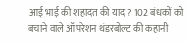आई भाई की शहादत की याद? 102 बंधकों को बचाने वाले ऑपरेशन थंडरबोल्ट की कहानी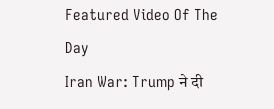Featured Video Of The Day
Iran War: Trump ने दी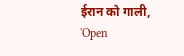ईरान को गाली, 'Open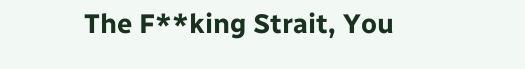The F**king Strait, You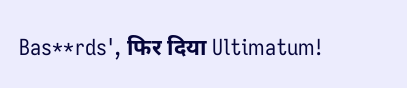Bas**rds', फिर दिया Ultimatum!